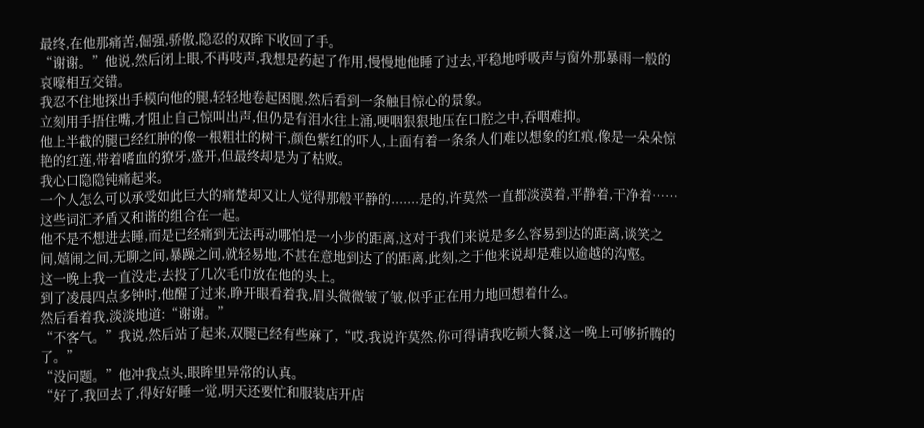最终,在他那痛苦,倔强,骄傲,隐忍的双眸下收回了手。
“谢谢。”他说,然后闭上眼,不再吱声,我想是药起了作用,慢慢地他睡了过去,平稳地呼吸声与窗外那暴雨一般的哀嚎相互交错。
我忍不住地探出手模向他的腿,轻轻地卷起困腿,然后看到一条触目惊心的景象。
立刻用手捂住嘴,才阻止自己惊叫出声,但仍是有泪水往上涌,哽咽狠狠地压在口腔之中,吞咽难抑。
他上半截的腿已经红肿的像一根粗壮的树干,颜色紫红的吓人,上面有着一条条人们难以想象的红痕,像是一朵朵惊艳的红莲,带着嗜血的獠牙,盛开,但最终却是为了枯败。
我心口隐隐钝痛起来。
一个人怎么可以承受如此巨大的痛楚却又让人觉得那般平静的.......是的,许莫然一直都淡漠着,平静着,干净着……
这些词汇矛盾又和谐的组合在一起。
他不是不想进去睡,而是已经痛到无法再动哪怕是一小步的距离,这对于我们来说是多么容易到达的距离,谈笑之间,嬉闹之间,无聊之间,暴躁之间,就轻易地,不甚在意地到达了的距离,此刻,之于他来说却是难以逾越的沟壑。
这一晚上我一直没走,去投了几次毛巾放在他的头上。
到了凌晨四点多钟时,他醒了过来,睁开眼看着我,眉头微微皱了皱,似乎正在用力地回想着什么。
然后看着我,淡淡地道:“谢谢。”
“不客气。”我说,然后站了起来,双腿已经有些麻了,“哎,我说许莫然,你可得请我吃顿大餐,这一晚上可够折腾的了。”
“没问题。”他冲我点头,眼眸里异常的认真。
“好了,我回去了,得好好睡一觉,明天还要忙和服装店开店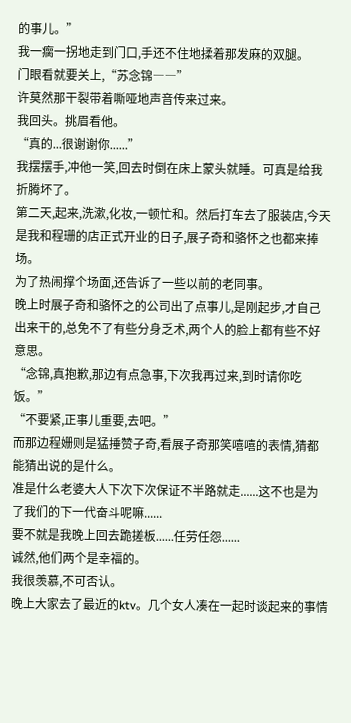的事儿。”
我一瘸一拐地走到门口,手还不住地揉着那发麻的双腿。
门眼看就要关上,“苏念锦――”
许莫然那干裂带着嘶哑地声音传来过来。
我回头。挑眉看他。
“真的...很谢谢你......”
我摆摆手,冲他一笑,回去时倒在床上蒙头就睡。可真是给我折腾坏了。
第二天,起来,洗漱,化妆,一顿忙和。然后打车去了服装店,今天是我和程珊的店正式开业的日子,展子奇和骆怀之也都来捧场。
为了热闹撑个场面,还告诉了一些以前的老同事。
晚上时展子奇和骆怀之的公司出了点事儿,是刚起步,才自己出来干的,总免不了有些分身乏术,两个人的脸上都有些不好意思。
“念锦,真抱歉,那边有点急事,下次我再过来,到时请你吃饭。”
“不要紧,正事儿重要,去吧。”
而那边程姗则是猛捶赞子奇,看展子奇那笑嘻嘻的表情,猜都能猜出说的是什么。
准是什么老婆大人下次下次保证不半路就走......这不也是为了我们的下一代奋斗呢嘛......
要不就是我晚上回去跪搓板......任劳任怨......
诚然,他们两个是幸福的。
我很羡慕,不可否认。
晚上大家去了最近的ktv。几个女人凑在一起时谈起来的事情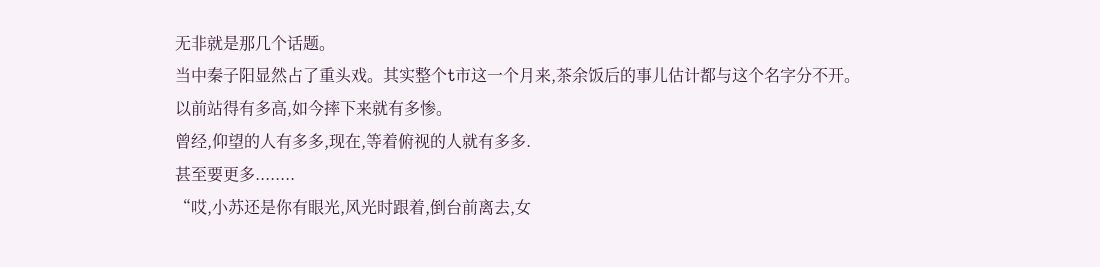无非就是那几个话题。
当中秦子阳显然占了重头戏。其实整个t市这一个月来,茶余饭后的事儿估计都与这个名字分不开。
以前站得有多高,如今摔下来就有多惨。
曾经,仰望的人有多多,现在,等着俯视的人就有多多.
甚至要更多........
“哎,小苏还是你有眼光,风光时跟着,倒台前离去,女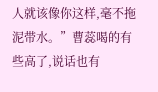人就该像你这样,毫不拖泥带水。”曹蕊喝的有些高了,说话也有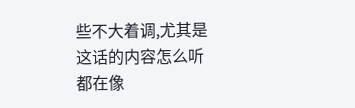些不大着调,尤其是这话的内容怎么听都在像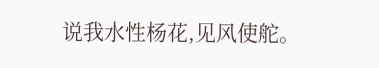说我水性杨花,见风使舵。